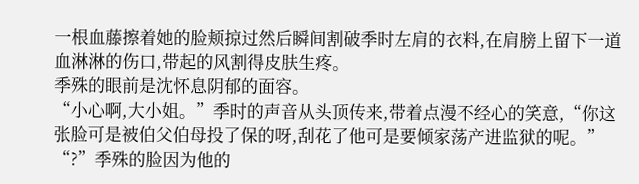一根血藤擦着她的脸颊掠过然后瞬间割破季时左肩的衣料,在肩膀上留下一道血淋淋的伤口,带起的风割得皮肤生疼。
季殊的眼前是沈怀息阴郁的面容。
“小心啊,大小姐。”季时的声音从头顶传来,带着点漫不经心的笑意,“你这张脸可是被伯父伯母投了保的呀,刮花了他可是要倾家荡产进监狱的呢。”
“?”季殊的脸因为他的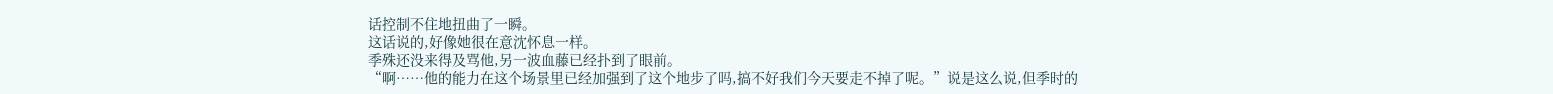话控制不住地扭曲了一瞬。
这话说的,好像她很在意沈怀息一样。
季殊还没来得及骂他,另一波血藤已经扑到了眼前。
“啊……他的能力在这个场景里已经加强到了这个地步了吗,搞不好我们今天要走不掉了呢。”说是这么说,但季时的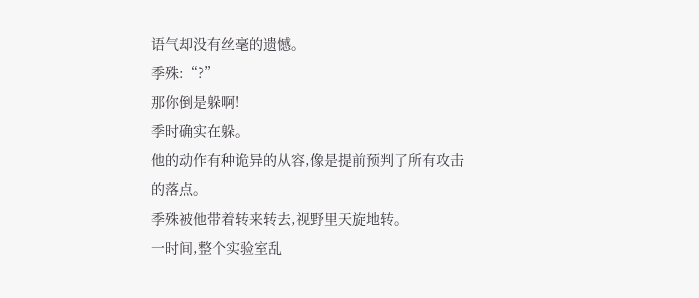语气却没有丝毫的遗憾。
季殊:“?”
那你倒是躲啊!
季时确实在躲。
他的动作有种诡异的从容,像是提前预判了所有攻击的落点。
季殊被他带着转来转去,视野里天旋地转。
一时间,整个实验室乱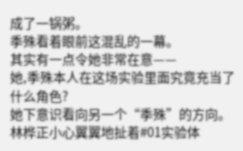成了一锅粥。
季殊看着眼前这混乱的一幕。
其实有一点令她非常在意——
她,季殊本人在这场实验里面究竟充当了什么角色?
她下意识看向另一个“季殊”的方向。
林桦正小心翼翼地扯着#01实验体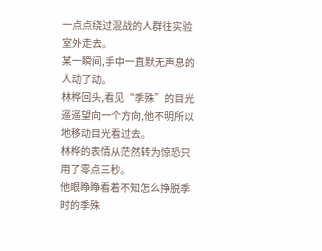一点点绕过混战的人群往实验室外走去。
某一瞬间,手中一直默无声息的人动了动。
林桦回头,看见“季殊”的目光遥遥望向一个方向,他不明所以地移动目光看过去。
林桦的表情从茫然转为惊恐只用了零点三秒。
他眼睁睁看着不知怎么挣脱季时的季殊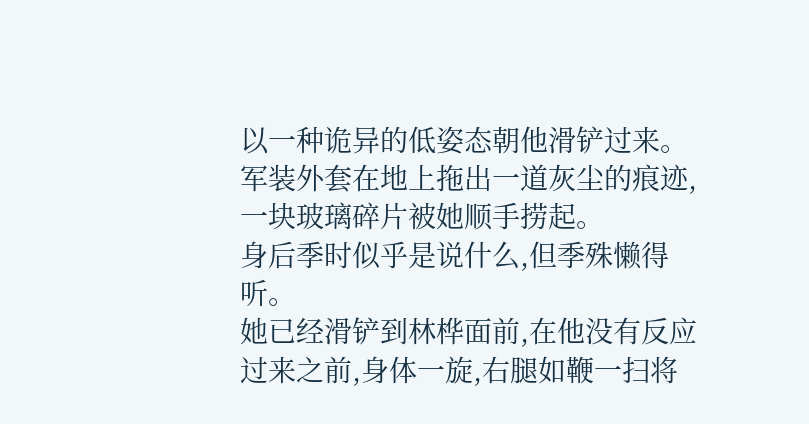以一种诡异的低姿态朝他滑铲过来。
军装外套在地上拖出一道灰尘的痕迹,一块玻璃碎片被她顺手捞起。
身后季时似乎是说什么,但季殊懒得听。
她已经滑铲到林桦面前,在他没有反应过来之前,身体一旋,右腿如鞭一扫将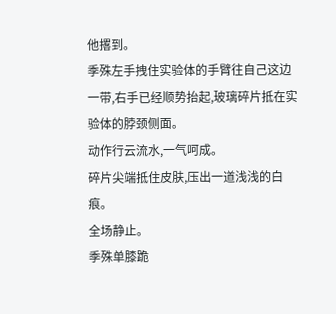他撂到。
季殊左手拽住实验体的手臂往自己这边一带,右手已经顺势抬起,玻璃碎片抵在实验体的脖颈侧面。
动作行云流水,一气呵成。
碎片尖端抵住皮肤,压出一道浅浅的白痕。
全场静止。
季殊单膝跪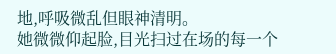地,呼吸微乱但眼神清明。
她微微仰起脸,目光扫过在场的每一个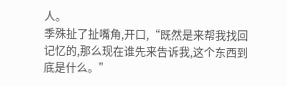人。
季殊扯了扯嘴角,开口,“既然是来帮我找回记忆的,那么现在谁先来告诉我,这个东西到底是什么。”